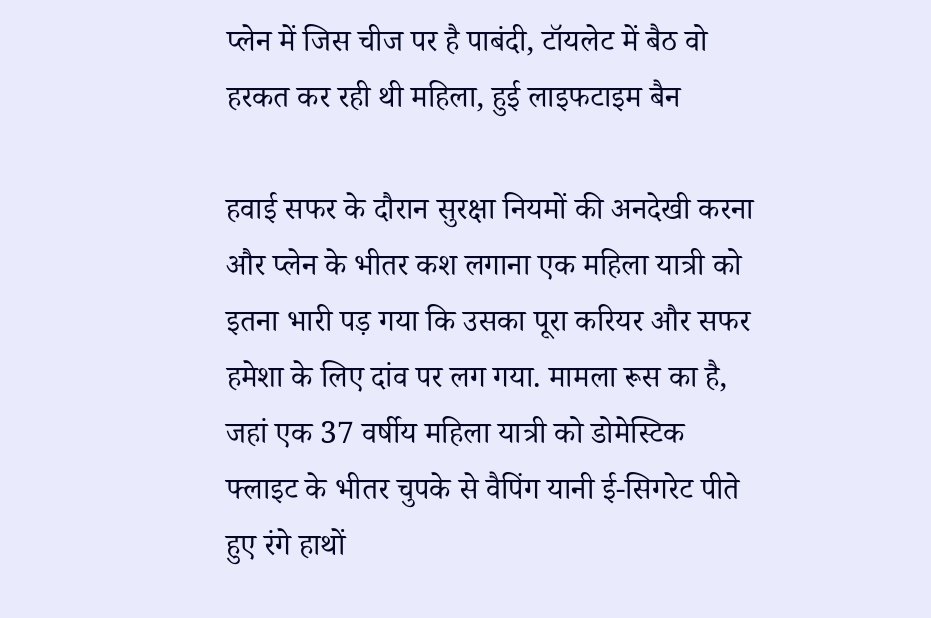प्लेन में जिस चीज पर है पाबंदी, टॉयलेट में बैठ वो हरकत कर रही थी महिला, हुई लाइफटाइम बैन

हवाई सफर के दौरान सुरक्षा नियमों की अनदेखी करना और प्लेन के भीतर कश लगाना एक महिला यात्री को इतना भारी पड़ गया कि उसका पूरा करियर और सफर हमेशा के लिए दांव पर लग गया. मामला रूस का है, जहां एक 37 वर्षीय महिला यात्री को डोमेस्टिक फ्लाइट के भीतर चुपके से वैपिंग यानी ई-सिगरेट पीते हुए रंगे हाथों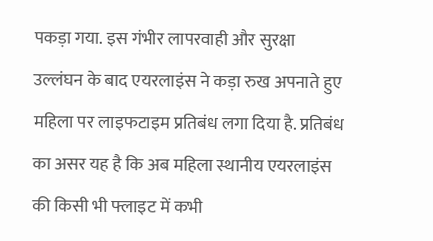पकड़ा गया. इस गंभीर लापरवाही और सुरक्षा उल्लंघन के बाद एयरलाइंस ने कड़ा रुख अपनाते हुए महिला पर लाइफटाइम प्रतिबंध लगा दिया है. प्रतिबंध का असर यह है कि अब महिला स्थानीय एयरलाइंस की किसी भी फ्लाइट में कभी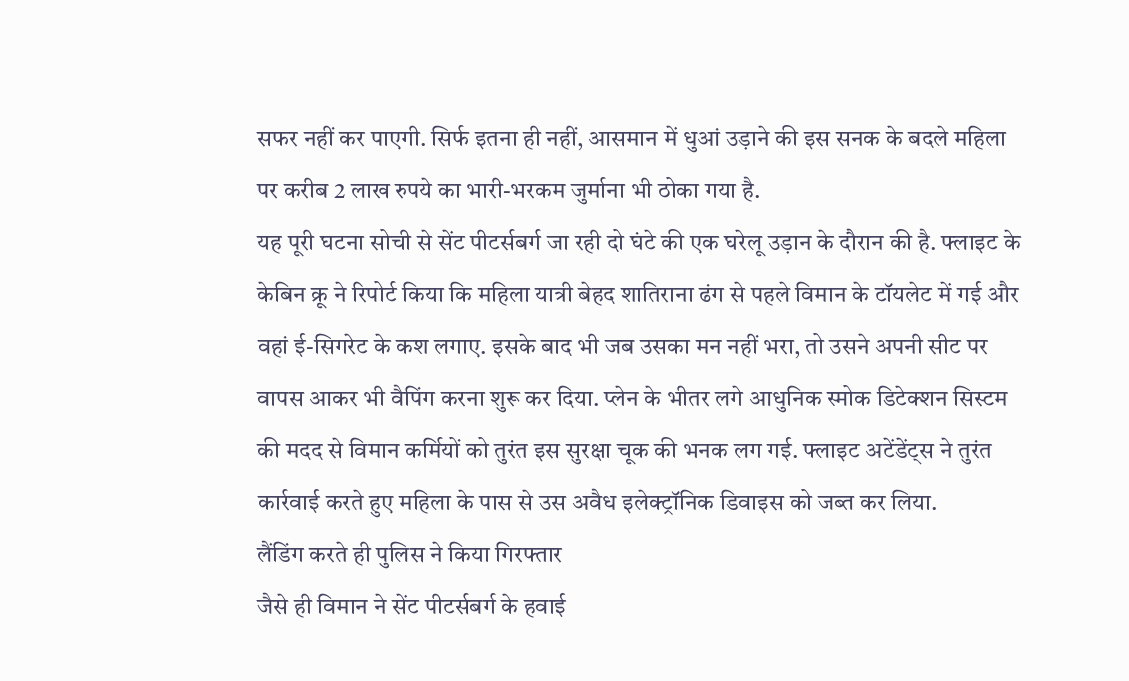सफर नहीं कर पाएगी. सिर्फ इतना ही नहीं, आसमान में धुआं उड़ाने की इस सनक के बदले महिला पर करीब 2 लाख रुपये का भारी-भरकम जुर्माना भी ठोका गया है.
यह पूरी घटना सोची से सेंट पीटर्सबर्ग जा रही दो घंटे की एक घरेलू उड़ान के दौरान की है. फ्लाइट के केबिन क्रू ने रिपोर्ट किया कि महिला यात्री बेहद शातिराना ढंग से पहले विमान के टॉयलेट में गई और वहां ई-सिगरेट के कश लगाए. इसके बाद भी जब उसका मन नहीं भरा, तो उसने अपनी सीट पर वापस आकर भी वैपिंग करना शुरू कर दिया. प्लेन के भीतर लगे आधुनिक स्मोक डिटेक्शन सिस्टम की मदद से विमान कर्मियों को तुरंत इस सुरक्षा चूक की भनक लग गई. फ्लाइट अटेंडेंट्स ने तुरंत कार्रवाई करते हुए महिला के पास से उस अवैध इलेक्ट्रॉनिक डिवाइस को जब्त कर लिया.
लैंडिंग करते ही पुलिस ने किया गिरफ्तार
जैसे ही विमान ने सेंट पीटर्सबर्ग के हवाई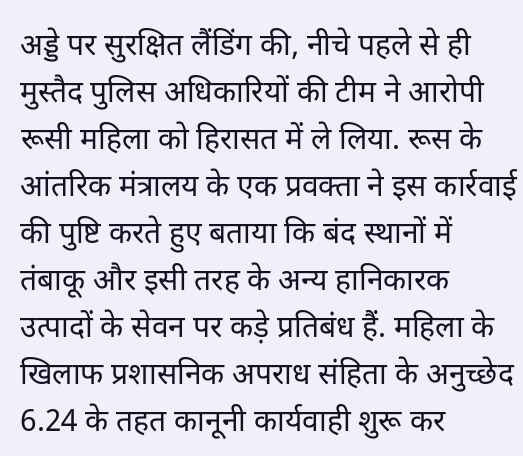अड्डे पर सुरक्षित लैंडिंग की, नीचे पहले से ही मुस्तैद पुलिस अधिकारियों की टीम ने आरोपी रूसी महिला को हिरासत में ले लिया. रूस के आंतरिक मंत्रालय के एक प्रवक्ता ने इस कार्रवाई की पुष्टि करते हुए बताया कि बंद स्थानों में तंबाकू और इसी तरह के अन्य हानिकारक उत्पादों के सेवन पर कड़े प्रतिबंध हैं. महिला के खिलाफ प्रशासनिक अपराध संहिता के अनुच्छेद 6.24 के तहत कानूनी कार्यवाही शुरू कर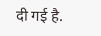दी गई है.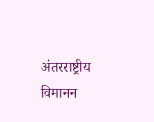अंतरराष्ट्रीय विमानन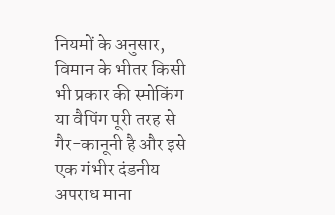नियमों के अनुसार, विमान के भीतर किसी भी प्रकार की स्मोकिंग या वैपिंग पूरी तरह से गैर-कानूनी है और इसे एक गंभीर दंडनीय अपराध माना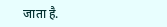जाता है.